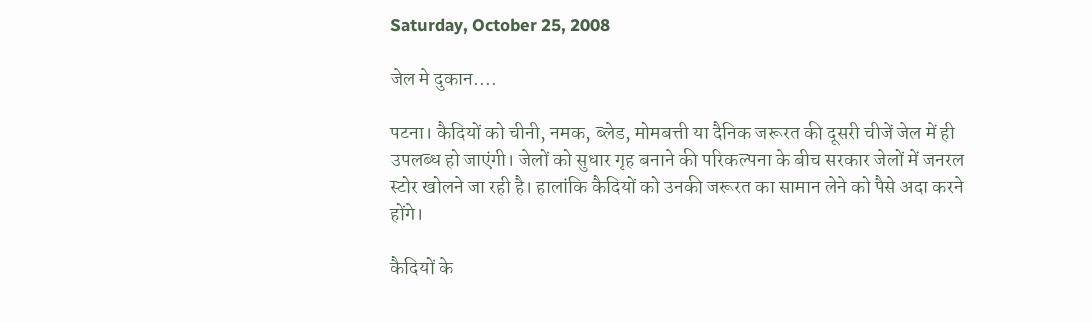Saturday, October 25, 2008

जेल मे दुकान....

पटना। कैदियों को चीनी, नमक, ब्लेड, मोमबत्ती या दैनिक जरूरत की दूसरी चीजें जेल में ही उपलब्ध हो जाएंगी। जेलों को सुधार गृह बनाने की परिकल्पना के बीच सरकार जेलों में जनरल स्टोर खोलने जा रही है। हालांकि कैदियों को उनकी जरूरत का सामान लेने को पैसे अदा करने होंगे।

कैदियों के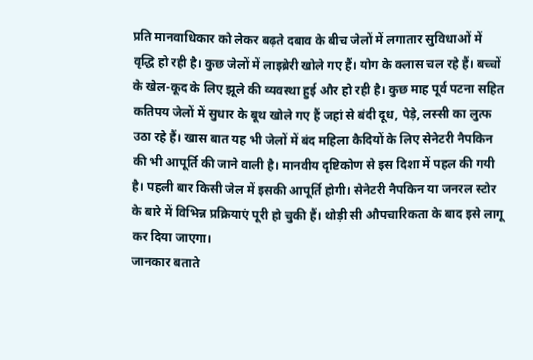प्रति मानवाधिकार को लेकर बढ़ते दबाव के बीच जेलों में लगातार सुविधाओं में वृद्धि हो रही है। कुछ जेलों में लाइब्रेरी खोले गए हैं। योग के क्लास चल रहे हैं। बच्चों के खेल-कूद के लिए झूले की व्यवस्था हुई और हो रही है। कुछ माह पूर्व पटना सहित कतिपय जेलों में सुधार के बूथ खोले गए हैं जहां से बंदी दूध, पेड़े, लस्सी का लुत्फ उठा रहे हैं। खास बात यह भी जेलों में बंद महिला कैदियों के लिए सेनेटरी नैपकिन की भी आपूर्ति की जाने वाली है। मानवीय दृष्टिकोण से इस दिशा में पहल की गयी है। पहली बार किसी जेल में इसकी आपूर्ति होगी। सेनेटरी नैपकिन या जनरल स्टोर के बारे में विभिन्न प्रक्रियाएं पूरी हो चुकी हैं। थोड़ी सी औपचारिकता के बाद इसे लागू कर दिया जाएगा।
जानकार बताते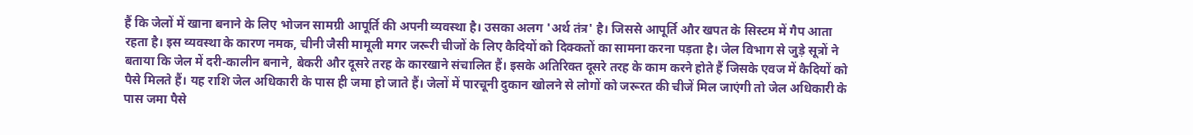हैं कि जेलों में खाना बनाने के लिए भोजन सामग्री आपूर्ति की अपनी व्यवस्था है। उसका अलग 'अर्थ तंत्र' है। जिससे आपूर्ति और खपत के सिस्टम में गैप आता रहता है। इस व्यवस्था के कारण नमक, चीनी जैसी मामूली मगर जरूरी चीजों के लिए कैदियों को दिक्कतों का सामना करना पड़ता है। जेल विभाग से जुड़े सूत्रों ने बताया कि जेल में दरी-कालीन बनाने, बेकरी और दूसरे तरह के कारखाने संचालित हैं। इसके अतिरिक्त दूसरे तरह के काम करने होते हैं जिसके एवज में कैदियों को पैसे मिलते हैं। यह राशि जेल अधिकारी के पास ही जमा हो जाते हैं। जेलों में पारचूनी दुकान खोलने से लोगों को जरूरत की चीजें मिल जाएंगी तो जेल अधिकारी के पास जमा पैसे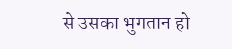से उसका भुगतान हो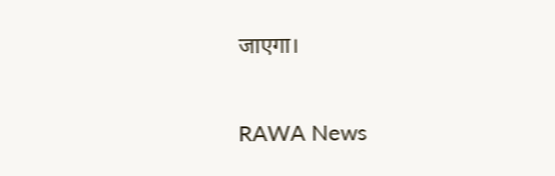जाएगा।

RAWA News